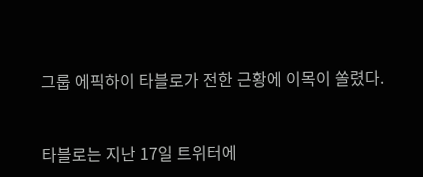그룹 에픽하이 타블로가 전한 근황에 이목이 쏠렸다.


타블로는 지난 17일 트위터에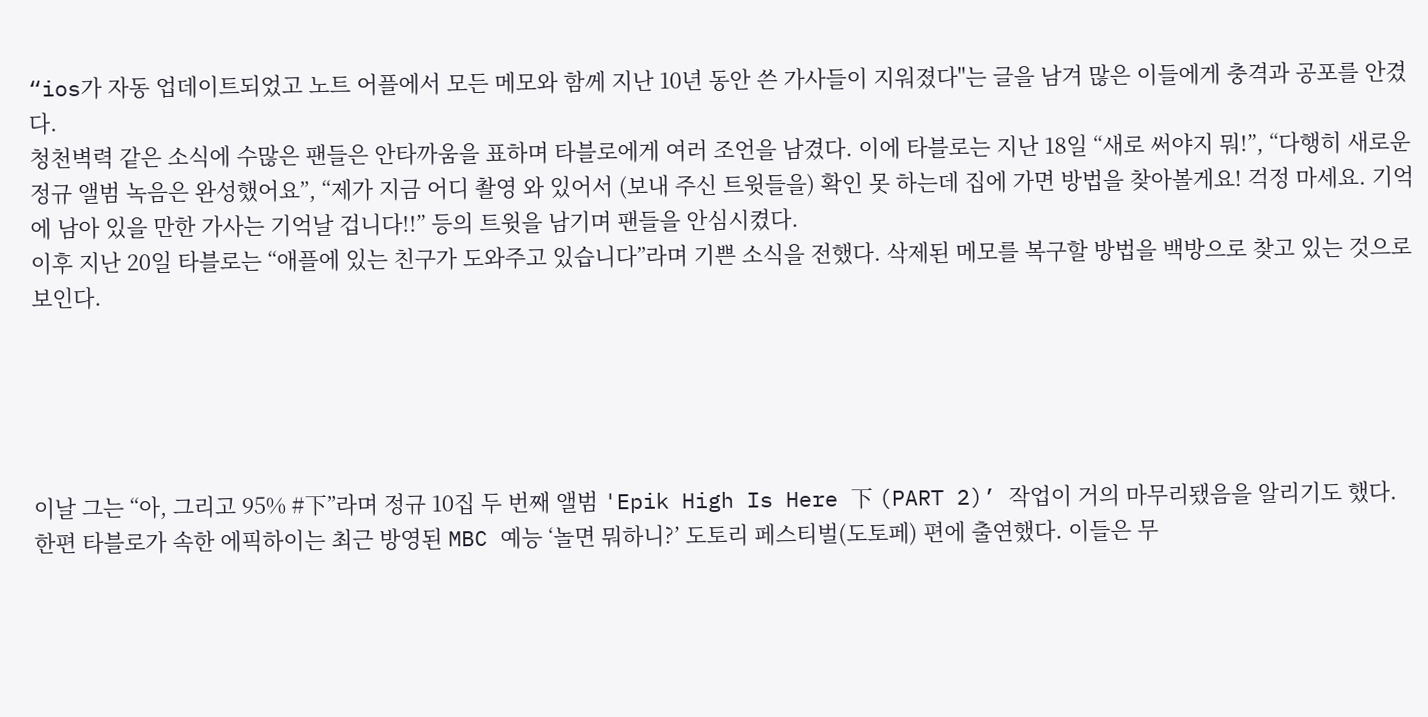“ios가 자동 업데이트되었고 노트 어플에서 모든 메모와 함께 지난 10년 동안 쓴 가사들이 지워졌다"는 글을 남겨 많은 이들에게 충격과 공포를 안겼다.
청천벽력 같은 소식에 수많은 팬들은 안타까움을 표하며 타블로에게 여러 조언을 남겼다. 이에 타블로는 지난 18일 “새로 써야지 뭐!”, “다행히 새로운 정규 앨범 녹음은 완성했어요”, “제가 지금 어디 촬영 와 있어서 (보내 주신 트윗들을) 확인 못 하는데 집에 가면 방법을 찾아볼게요! 걱정 마세요. 기억에 남아 있을 만한 가사는 기억날 겁니다!!” 등의 트윗을 남기며 팬들을 안심시켰다.
이후 지난 20일 타블로는 “애플에 있는 친구가 도와주고 있습니다”라며 기쁜 소식을 전했다. 삭제된 메모를 복구할 방법을 백방으로 찾고 있는 것으로 보인다.





이날 그는 “아, 그리고 95% #下”라며 정규 10집 두 번째 앨범 'Epik High Is Here 下 (PART 2)’ 작업이 거의 마무리됐음을 알리기도 했다.
한편 타블로가 속한 에픽하이는 최근 방영된 MBC 예능 ‘놀면 뭐하니?’ 도토리 페스티벌(도토페) 편에 출연했다. 이들은 무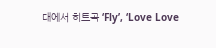대에서 히트곡 ‘Fly’, ‘Love Love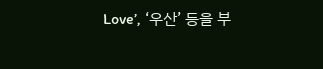Love’, ‘우산’ 등을 부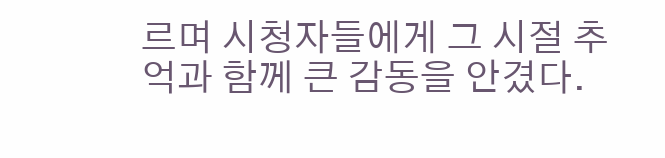르며 시청자들에게 그 시절 추억과 함께 큰 감동을 안겼다.